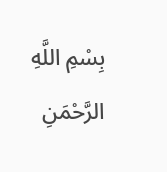بِسْمِ اللَّهِ الرَّحْمَنِ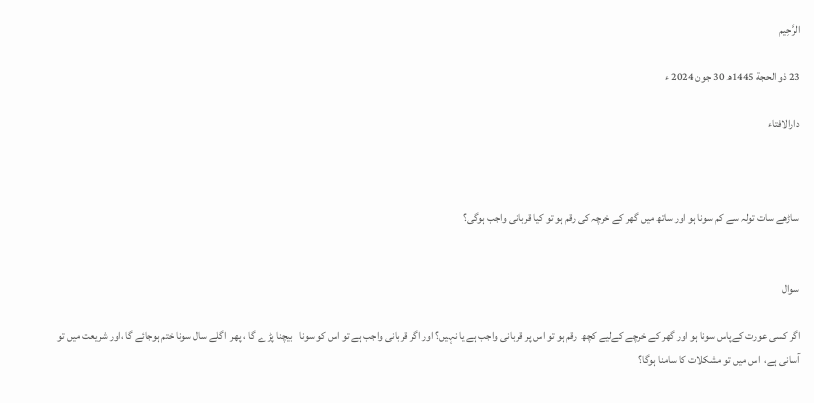الرَّحِيم

23 ذو الحجة 1445ھ 30 جون 2024 ء

دارالافتاء



ساڑھے سات تولہ سے کم سونا ہو اور ساتھ میں گھر کے خرچہ کی رقم ہو تو کیا قربانی واجب ہوگی؟


سوال

اگر کسی عورت کےپاس سونا ہو اور گھر کے خرچے کےلیے کچھ  رقم ہو تو اس پر قربانی واجب ہے یا نہیں؟ اور اگر قربانی واجب ہے تو اس کو سونا   بیچنا پڑ ے گا ، پھر  اگلے سال سونا ختم ہوجائے گا ،اور شریعت میں تو آسانی ہے،  اس میں تو مشکلات کا سامنا ہوگا؟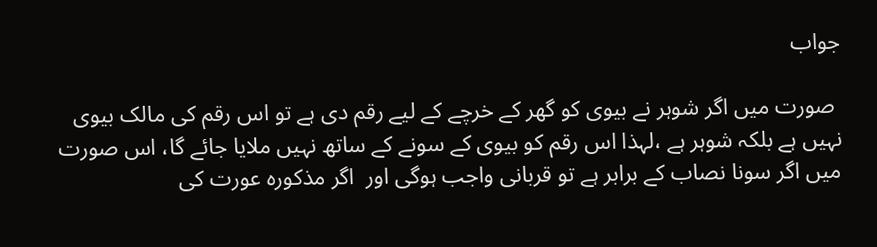جواب

 صورت میں اگر شوہر نے بیوی کو گھر کے خرچے کے لیے رقم دی ہے تو اس رقم کی مالک بیوی نہیں ہے بلکہ شوہر ہے ،لہذا اس رقم کو بیوی کے سونے کے ساتھ نہیں ملایا جائے گا، اس صورت میں اگر سونا نصاب کے برابر ہے تو قربانی واجب ہوگی اور  اگر مذکورہ عورت کی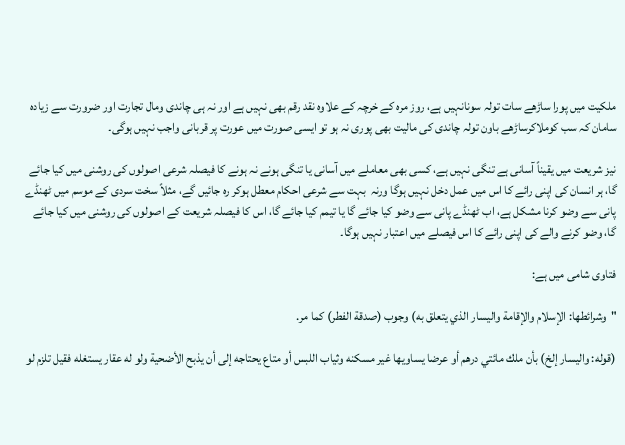ملکیت میں پورا ساڑھے سات تولہ سونانہیں ہے، روز مرہ کے خرچہ کے علاوہ نقد رقم بھی نہیں ہے اور نہ ہی چاندی ومال تجارت اور ضرورت سے زیادہ سامان کہ سب کوملاکرساڑھے باون تولہ چاندی کی مالیت بھی پوری نہ ہو تو ایسی صورت میں عورت پر قربانی واجب نہیں ہوگی۔

نیز شریعت میں یقیناً آسانی ہے تنگی نہیں ہے، کسی بھی معاملے میں آسانی یا تنگی ہونے نہ ہونے کا فیصلہ شرعی اصولوں کی روشنی میں کیا جائے گا، ہر انسان کی اپنی رائے کا اس میں عمل دخل نہیں ہوگا ورنہ  بہت سے شرعی احکام معطل ہوکر رہ جائیں گے، مثلاً سخت سردی کے موسم میں ٹھنڈے پانی سے وضو کرنا مشکل ہے، اب ٹھنڈے پانی سے وضو کیا جائے گا یا تیمم کیا جائے گا، اس کا فیصلہ شریعت کے اصولوں کی روشنی میں کیا جائے گا، وضو کرنے والے کی اپنی رائے کا اس فیصلے میں اعتبار نہیں ہوگا۔

فتاوی شامی میں ہے:

"وشرائطها: الإسلام والإقامة ‌واليسار ‌الذي يتعلق به) وجوب (صدقة الفطر) كما مر.

(قوله: واليسار إلخ) بأن ملك مائتي درهم أو عرضا يساويها غير مسكنه وثياب اللبس أو متاع يحتاجه إلى أن يذبح الأضحية ولو له عقار يستغله فقيل تلزم لو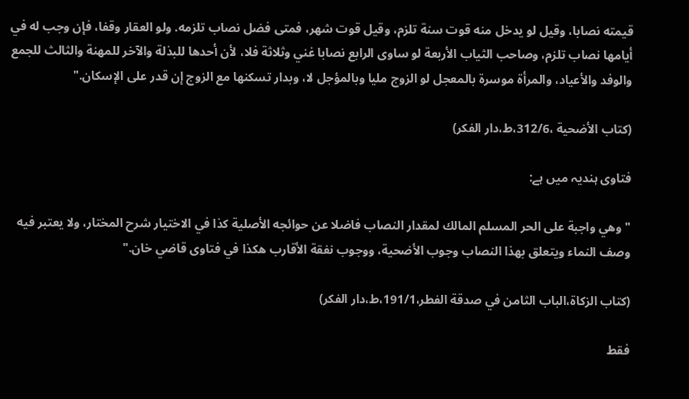قيمته نصابا، وقيل لو يدخل منه قوت سنة تلزم، وقيل قوت شهر، فمتى فضل نصاب تلزمه. ولو العقار وقفا، فإن وجب له في أيامها نصاب تلزم، وصاحب الثياب الأربعة لو ساوى الرابع نصابا غني وثلاثة فلا، لأن أحدها للبذلة والآخر للمهنة والثالث للجمع والوفد والأعياد، والمرأة موسرة بالمعجل لو الزوج مليا وبالمؤجل لا، وبدار تسكنها مع الزوج إن قدر على الإسكان."

(کتاب الأضحیة ،312/6،ط،دار الفکر)

فتاوی ہندیہ میں ہے:

"وهي ‌واجبة على الحر المسلم المالك لمقدار النصاب فاضلا عن حوائجه الأصلية كذا في الاختيار شرح المختار، ولا يعتبر فيه وصف النماء ويتعلق بهذا النصاب وجوب الأضحية، ووجوب نفقة الأقارب هكذا في فتاوى قاضي خان."

(کتاب الزکاۃ،الباب الثامن في صدقة الفطر،191/1،ط،دار الفکر)

فقط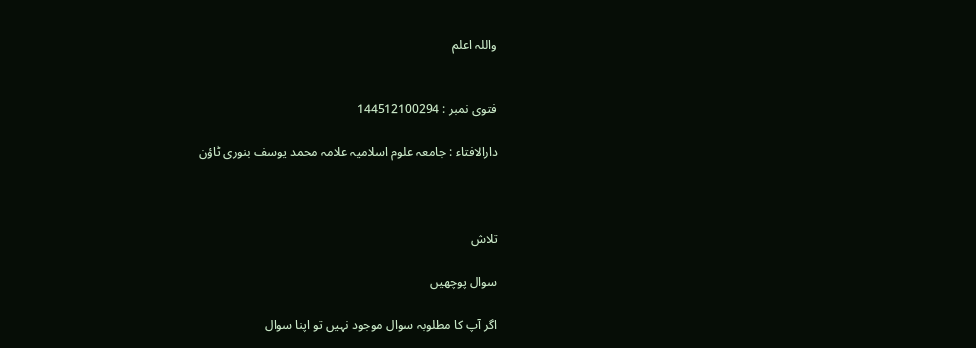واللہ اعلم


فتوی نمبر : 144512100294

دارالافتاء : جامعہ علوم اسلامیہ علامہ محمد یوسف بنوری ٹاؤن



تلاش

سوال پوچھیں

اگر آپ کا مطلوبہ سوال موجود نہیں تو اپنا سوال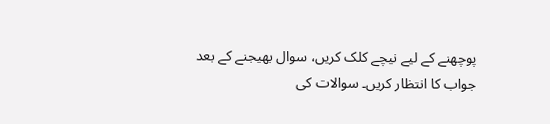پوچھنے کے لیے نیچے کلک کریں، سوال بھیجنے کے بعد جواب کا انتظار کریں۔ سوالات کی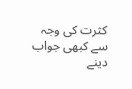کثرت کی وجہ سے کبھی جواب دینے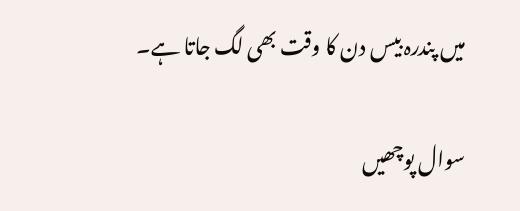میں پندرہ بیس دن کا وقت بھی لگ جاتا ہے۔

سوال پوچھیں